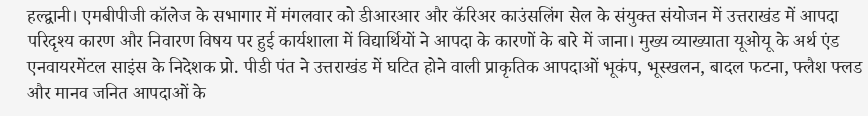हल्द्वानी। एमबीपीजी कॉलेज के सभागार में मंगलवार को डीआरआर और कॅरिअर काउंसलिंग सेल के संयुक्त संयोजन में उत्तराखंड में आपदा परिदृश्य कारण और निवारण विषय पर हुई कार्यशाला में विद्यार्थियों ने आपदा के कारणों के बारे में जाना। मुख्य व्याख्याता यूओयू के अर्थ एंड एनवायरमेंटल साइंस के निदेशक प्रो. पीडी पंत ने उत्तराखंड में घटित होने वाली प्राकृतिक आपदाओं भूकंप, भूस्खलन, बादल फटना, फ्लैश फ्लड और मानव जनित आपदाओं के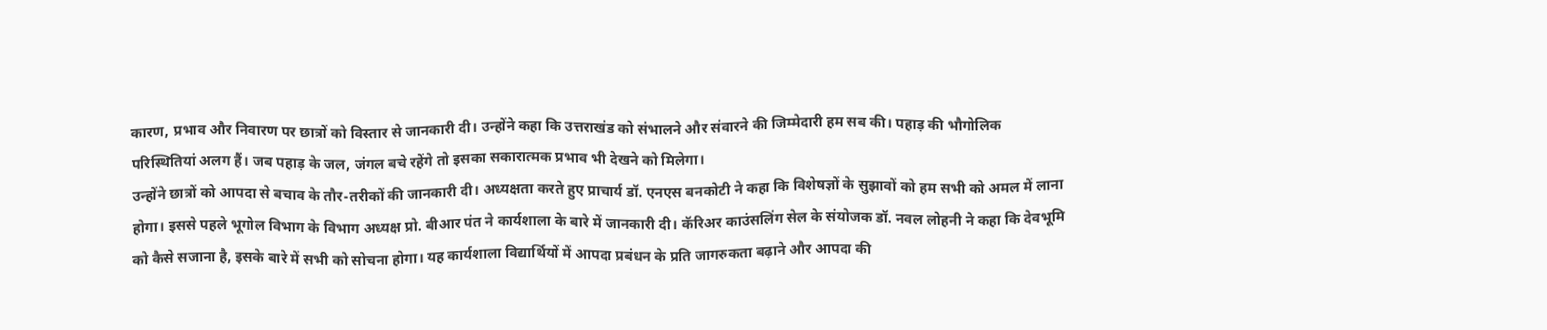कारण, प्रभाव और निवारण पर छात्रों को विस्तार से जानकारी दी। उन्होंने कहा कि उत्तराखंड को संभालने और संवारने की जिम्मेदारी हम सब की। पहाड़ की भौगोलिक परिस्थितियां अलग हैं। जब पहाड़ के जल, जंगल बचे रहेंगे तो इसका सकारात्मक प्रभाव भी देखने को मिलेगा।
उन्होंने छात्रों को आपदा से बचाव के तौर-तरीकों की जानकारी दी। अध्यक्षता करते हुए प्राचार्य डॉ. एनएस बनकोटी ने कहा कि विशेषज्ञों के सुझावों को हम सभी को अमल में लाना होगा। इससे पहले भूगोल विभाग के विभाग अध्यक्ष प्रो. बीआर पंत ने कार्यशाला के बारे में जानकारी दी। कॅरिअर काउंसलिंग सेल के संयोजक डॉ. नवल लोहनी ने कहा कि देवभूमि को कैसे सजाना है, इसके बारे में सभी को सोचना होगा। यह कार्यशाला विद्यार्थियों में आपदा प्रबंधन के प्रति जागरुकता बढ़ाने और आपदा की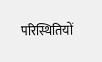परिस्थितियों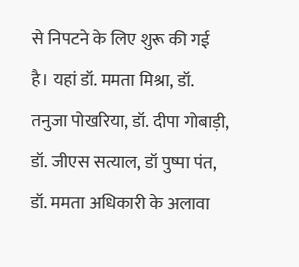से निपटने के लिए शुरू की गई है। यहां डॉ. ममता मिश्रा, डॉ. तनुजा पोखरिया, डॉ. दीपा गोबाड़ी, डॉ. जीएस सत्याल, डॉ पुष्पा पंत, डॉ. ममता अधिकारी के अलावा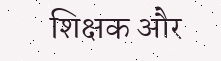शिक्षक और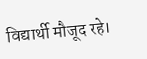विद्यार्थी मौजूद रहे।